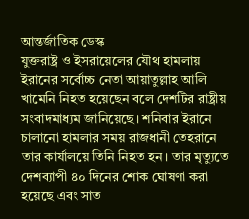আন্তর্জাতিক ডেস্ক
যুক্তরাষ্ট্র ও ইসরায়েলের যৌথ হামলায় ইরানের সর্বোচ্চ নেতা আয়াতুল্লাহ আলি খামেনি নিহত হয়েছেন বলে দেশটির রাষ্ট্রীয় সংবাদমাধ্যম জানিয়েছে। শনিবার ইরানে চালানো হামলার সময় রাজধানী তেহরানে তার কার্যালয়ে তিনি নিহত হন। তার মৃত্যুতে দেশব্যাপী ৪০ দিনের শোক ঘোষণা করা হয়েছে এবং সাত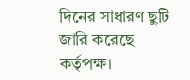দিনের সাধারণ ছুটি জারি করেছে কর্তৃপক্ষ।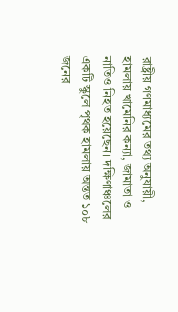রাষ্ট্রীয় গণমাধ্যমের তথ্য অনুযায়ী, হামলায় খামেনির কন্যা, জামাতা ও নাতিও নিহত হয়েছেন। দক্ষিণাঞ্চলের একটি স্কুলে পৃথক হামলায় অন্তত ১০৮ জনের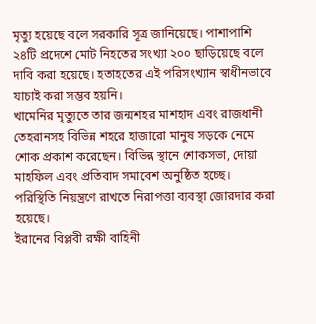মৃত্যু হয়েছে বলে সরকারি সূত্র জানিয়েছে। পাশাপাশি ২৪টি প্রদেশে মোট নিহতের সংখ্যা ২০০ ছাড়িয়েছে বলে দাবি করা হয়েছে। হতাহতের এই পরিসংখ্যান স্বাধীনভাবে যাচাই করা সম্ভব হয়নি।
খামেনির মৃত্যুতে তার জন্মশহর মাশহাদ এবং রাজধানী তেহরানসহ বিভিন্ন শহরে হাজারো মানুষ সড়কে নেমে শোক প্রকাশ করেছেন। বিভিন্ন স্থানে শোকসভা, দোয়া মাহফিল এবং প্রতিবাদ সমাবেশ অনুষ্ঠিত হচ্ছে। পরিস্থিতি নিয়ন্ত্রণে রাখতে নিরাপত্তা ব্যবস্থা জোরদার করা হয়েছে।
ইরানের বিপ্লবী রক্ষী বাহিনী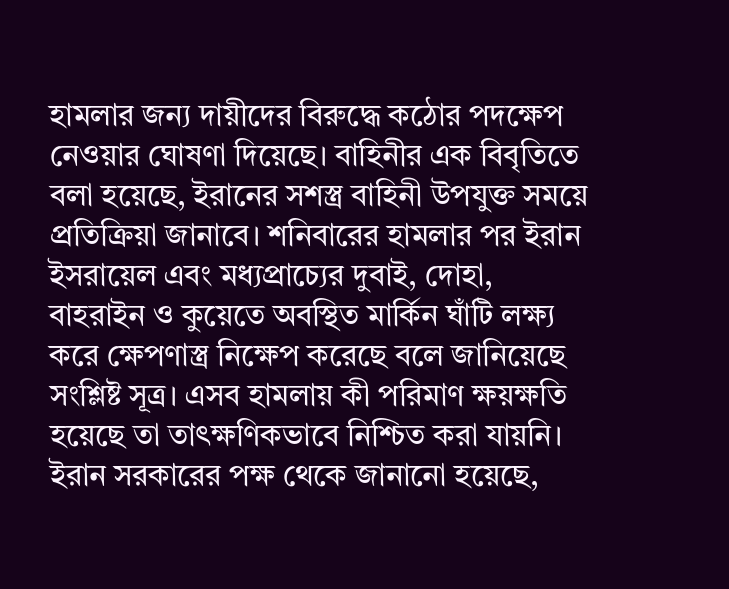হামলার জন্য দায়ীদের বিরুদ্ধে কঠোর পদক্ষেপ নেওয়ার ঘোষণা দিয়েছে। বাহিনীর এক বিবৃতিতে বলা হয়েছে, ইরানের সশস্ত্র বাহিনী উপযুক্ত সময়ে প্রতিক্রিয়া জানাবে। শনিবারের হামলার পর ইরান ইসরায়েল এবং মধ্যপ্রাচ্যের দুবাই, দোহা, বাহরাইন ও কুয়েতে অবস্থিত মার্কিন ঘাঁটি লক্ষ্য করে ক্ষেপণাস্ত্র নিক্ষেপ করেছে বলে জানিয়েছে সংশ্লিষ্ট সূত্র। এসব হামলায় কী পরিমাণ ক্ষয়ক্ষতি হয়েছে তা তাৎক্ষণিকভাবে নিশ্চিত করা যায়নি।
ইরান সরকারের পক্ষ থেকে জানানো হয়েছে,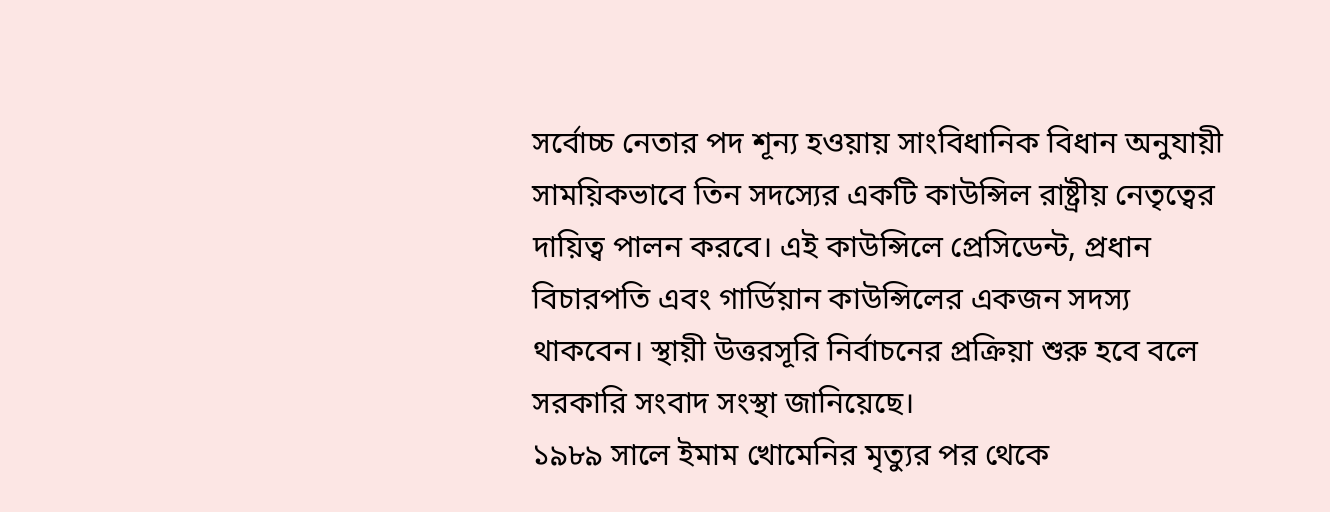সর্বোচ্চ নেতার পদ শূন্য হওয়ায় সাংবিধানিক বিধান অনুযায়ী সাময়িকভাবে তিন সদস্যের একটি কাউন্সিল রাষ্ট্রীয় নেতৃত্বের দায়িত্ব পালন করবে। এই কাউন্সিলে প্রেসিডেন্ট, প্রধান বিচারপতি এবং গার্ডিয়ান কাউন্সিলের একজন সদস্য থাকবেন। স্থায়ী উত্তরসূরি নির্বাচনের প্রক্রিয়া শুরু হবে বলে সরকারি সংবাদ সংস্থা জানিয়েছে।
১৯৮৯ সালে ইমাম খোমেনির মৃত্যুর পর থেকে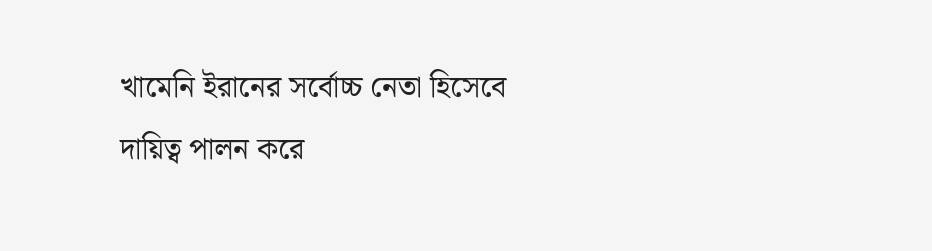খামেনি ইরানের সর্বোচ্চ নেতা হিসেবে দায়িত্ব পালন করে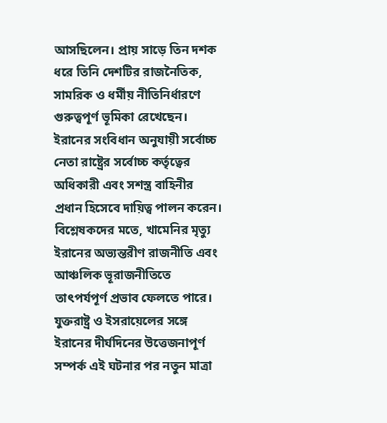আসছিলেন। প্রায় সাড়ে তিন দশক ধরে তিনি দেশটির রাজনৈতিক, সামরিক ও ধর্মীয় নীতিনির্ধারণে গুরুত্বপূর্ণ ভূমিকা রেখেছেন। ইরানের সংবিধান অনুযায়ী সর্বোচ্চ নেতা রাষ্ট্রের সর্বোচ্চ কর্তৃত্বের অধিকারী এবং সশস্ত্র বাহিনীর প্রধান হিসেবে দায়িত্ব পালন করেন।
বিশ্লেষকদের মতে, খামেনির মৃত্যু ইরানের অভ্যন্তরীণ রাজনীতি এবং আঞ্চলিক ভূরাজনীতিতে তাৎপর্যপূর্ণ প্রভাব ফেলতে পারে। যুক্তরাষ্ট্র ও ইসরায়েলের সঙ্গে ইরানের দীর্ঘদিনের উত্তেজনাপূর্ণ সম্পর্ক এই ঘটনার পর নতুন মাত্রা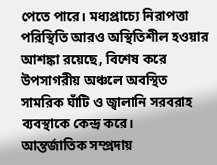পেতে পারে। মধ্যপ্রাচ্যে নিরাপত্তা পরিস্থিতি আরও অস্থিতিশীল হওয়ার আশঙ্কা রয়েছে, বিশেষ করে উপসাগরীয় অঞ্চলে অবস্থিত সামরিক ঘাঁটি ও জ্বালানি সরবরাহ ব্যবস্থাকে কেন্দ্র করে।
আন্তর্জাতিক সম্প্রদায়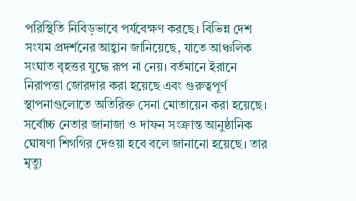পরিস্থিতি নিবিড়ভাবে পর্যবেক্ষণ করছে। বিভিন্ন দেশ সংযম প্রদর্শনের আহ্বান জানিয়েছে, যাতে আঞ্চলিক সংঘাত বৃহত্তর যুদ্ধে রূপ না নেয়। বর্তমানে ইরানে নিরাপত্তা জোরদার করা হয়েছে এবং গুরুত্বপূর্ণ স্থাপনাগুলোতে অতিরিক্ত সেনা মোতায়েন করা হয়েছে।
সর্বোচ্চ নেতার জানাজা ও দাফন সংক্রান্ত আনুষ্ঠানিক ঘোষণা শিগগির দেওয়া হবে বলে জানানো হয়েছে। তার মৃত্যু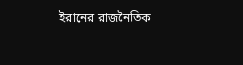ইরানের রাজনৈতিক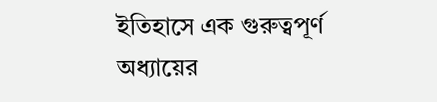ইতিহাসে এক গুরুত্বপূর্ণ অধ্যায়ের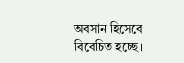অবসান হিসেবে বিবেচিত হচ্ছে।